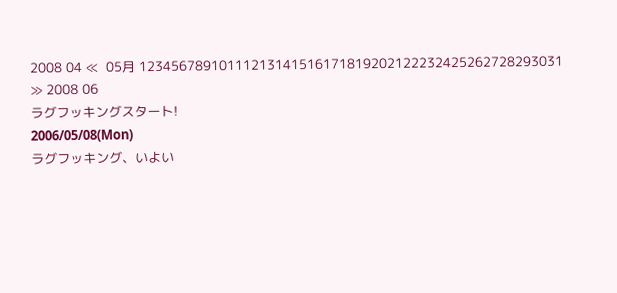2008 04 ≪  05月 12345678910111213141516171819202122232425262728293031  ≫ 2008 06
ラグフッキングスタート!
2006/05/08(Mon)
ラグフッキング、いよい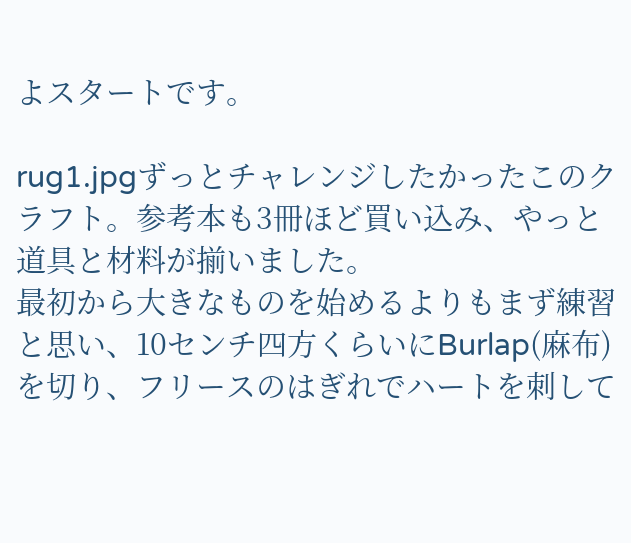よスタートです。

rug1.jpgずっとチャレンジしたかったこのクラフト。参考本も3冊ほど買い込み、やっと道具と材料が揃いました。
最初から大きなものを始めるよりもまず練習と思い、10センチ四方くらいにBurlap(麻布)を切り、フリースのはぎれでハートを刺して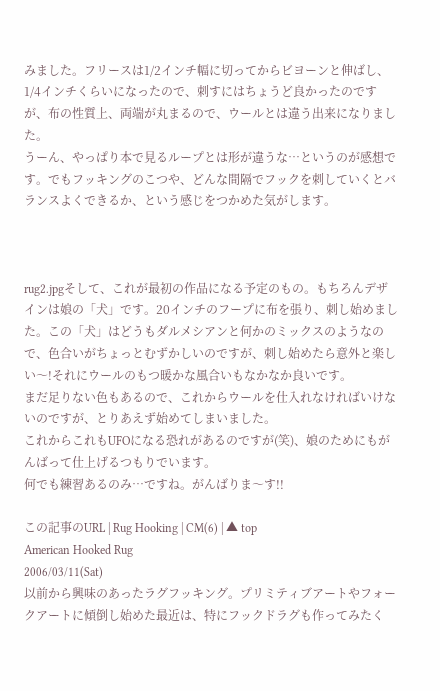みました。フリースは1/2インチ幅に切ってからビヨーンと伸ばし、1/4インチくらいになったので、刺すにはちょうど良かったのですが、布の性質上、両端が丸まるので、ウールとは違う出来になりました。
うーん、やっぱり本で見るループとは形が違うな…というのが感想です。でもフッキングのこつや、どんな間隔でフックを刺していくとバランスよくできるか、という感じをつかめた気がします。



rug2.jpgそして、これが最初の作品になる予定のもの。もちろんデザインは娘の「犬」です。20インチのフープに布を張り、刺し始めました。この「犬」はどうもダルメシアンと何かのミックスのようなので、色合いがちょっとむずかしいのですが、刺し始めたら意外と楽しい〜!それにウールのもつ暖かな風合いもなかなか良いです。
まだ足りない色もあるので、これからウールを仕入れなければいけないのですが、とりあえず始めてしまいました。
これからこれもUFOになる恐れがあるのですが(笑)、娘のためにもがんばって仕上げるつもりでいます。
何でも練習あるのみ…ですね。がんばりま〜す!!

この記事のURL | Rug Hooking | CM(6) | ▲ top
American Hooked Rug
2006/03/11(Sat)
以前から興味のあったラグフッキング。プリミティブアートやフォークアートに傾倒し始めた最近は、特にフックドラグも作ってみたく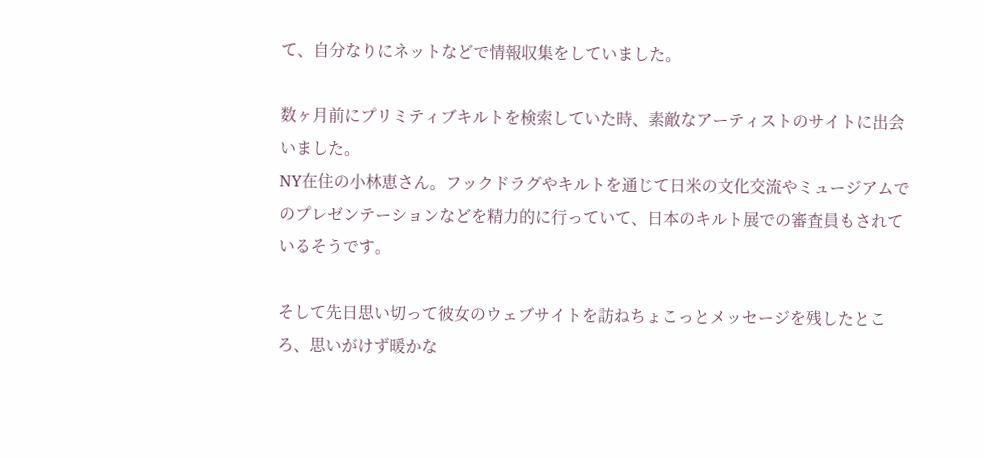て、自分なりにネットなどで情報収集をしていました。

数ヶ月前にプリミティブキルトを検索していた時、素敵なアーティストのサイトに出会いました。
NY在住の小林恵さん。フックドラグやキルトを通じて日米の文化交流やミュージアムでのプレゼンテーションなどを精力的に行っていて、日本のキルト展での審査員もされているそうです。

そして先日思い切って彼女のウェブサイトを訪ねちょこっとメッセージを残したところ、思いがけず暖かな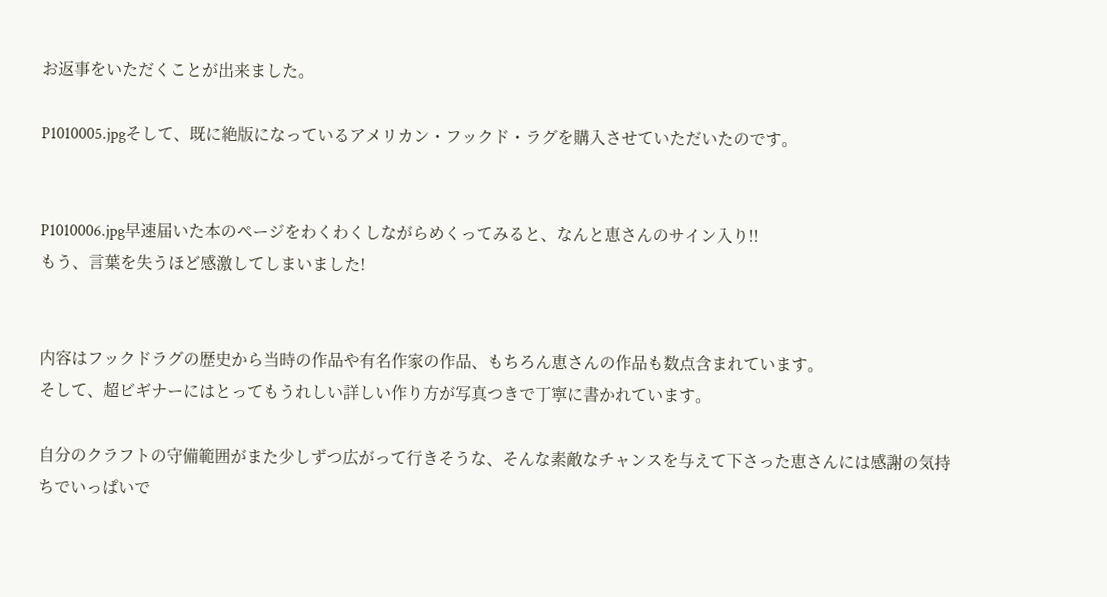お返事をいただくことが出来ました。

P1010005.jpgそして、既に絶版になっているアメリカン・フックド・ラグを購入させていただいたのです。


P1010006.jpg早速届いた本のページをわくわくしながらめくってみると、なんと恵さんのサイン入り!!
もう、言葉を失うほど感激してしまいました!


内容はフックドラグの歴史から当時の作品や有名作家の作品、もちろん恵さんの作品も数点含まれています。
そして、超ビギナーにはとってもうれしい詳しい作り方が写真つきで丁寧に書かれています。

自分のクラフトの守備範囲がまた少しずつ広がって行きそうな、そんな素敵なチャンスを与えて下さった恵さんには感謝の気持ちでいっぱいで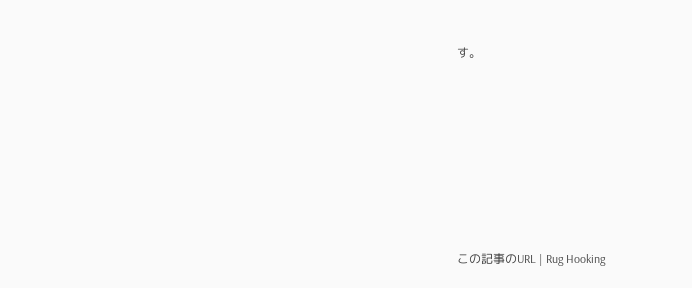す。







この記事のURL | Rug Hooking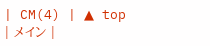| CM(4) | ▲ top
| メイン |